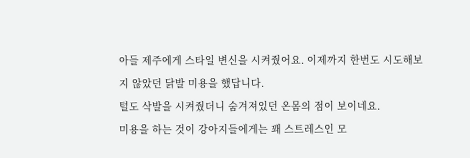아들 제주에게 스타일 변신을 시켜줬어요. 이제까지 한번도 시도해보지 않았던 닭발 미용을 했답니다.
털도 삭발을 시켜줬더니 숨겨져있던 온몸의 점이 보이네요.
미용을 하는 것이 강아지들에게는 꽤 스트레스인 모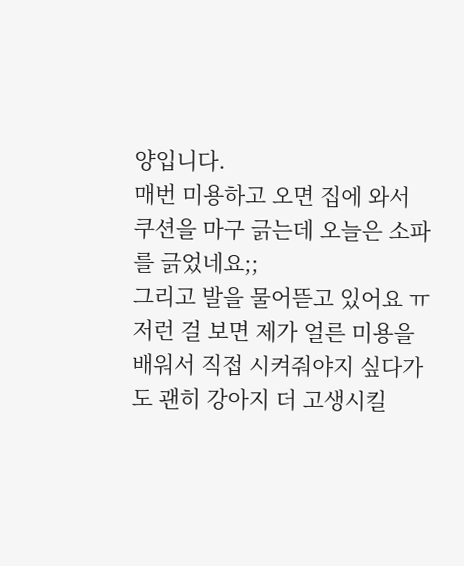양입니다.
매번 미용하고 오면 집에 와서 쿠션을 마구 긁는데 오늘은 소파를 긁었네요;;
그리고 발을 물어뜯고 있어요 ㅠ
저런 걸 보면 제가 얼른 미용을 배워서 직접 시켜줘야지 싶다가도 괜히 강아지 더 고생시킬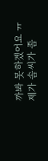까봐 못하겠어요 ㅠ
제가 솜씨가 좀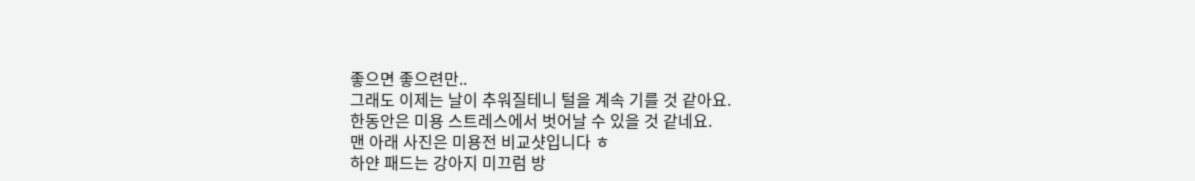좋으면 좋으련만..
그래도 이제는 날이 추워질테니 털을 계속 기를 것 같아요.
한동안은 미용 스트레스에서 벗어날 수 있을 것 같네요.
맨 아래 사진은 미용전 비교샷입니다 ㅎ
하얀 패드는 강아지 미끄럼 방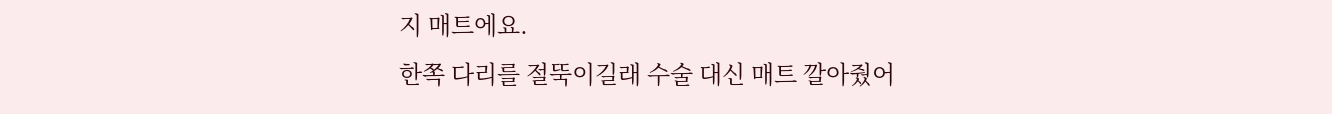지 매트에요.
한쪽 다리를 절뚝이길래 수술 대신 매트 깔아줬어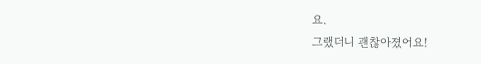요.
그랬더니 괜찮아졌어요!